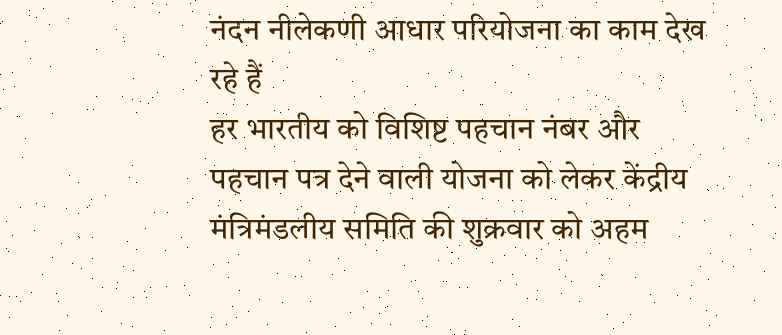नंदन नीलेकणी आधार परियोजना का काम देख रहे हैं
हर भारतीय को विशिष्ट पहचान नंबर और पहचान पत्र देने वाली योजना को लेकर केंद्रीय मंत्रिमंडलीय समिति की शुक्रवार को अहम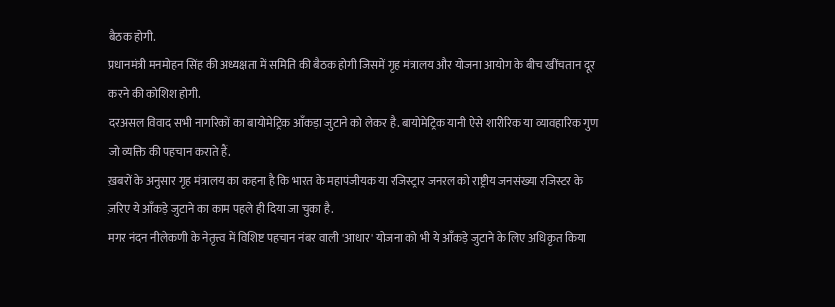बैठक होगी.
प्रधानमंत्री मनमोहन सिंह की अध्यक्षता में समिति की बैठक होगी जिसमें गृह मंत्रालय और योजना आयोग के बीच खींचतान दूर करने की कोशिश होगी.
दरअसल विवाद सभी नागरिकों का बायोमेट्रिक आँकड़ा जुटाने को लेकर है. बायोमेट्रिक यानी ऐसे शारीरिक या व्यावहारिक गुण जो व्यक्ति की पहचान कराते हैं.
ख़बरों के अनुसार गृह मंत्रालय का कहना है कि भारत के महापंजीयक या रजिस्ट्रार जनरल को राष्ट्रीय जनसंख्या रजिस्टर के ज़रिए ये आँकड़े जुटाने का काम पहले ही दिया जा चुका है.
मगर नंदन नीलेकणी के नेतृत्त्व में विशिष्ट पहचान नंबर वाली 'आधार' योजना को भी ये आँकड़े जुटाने के लिए अधिकृत किया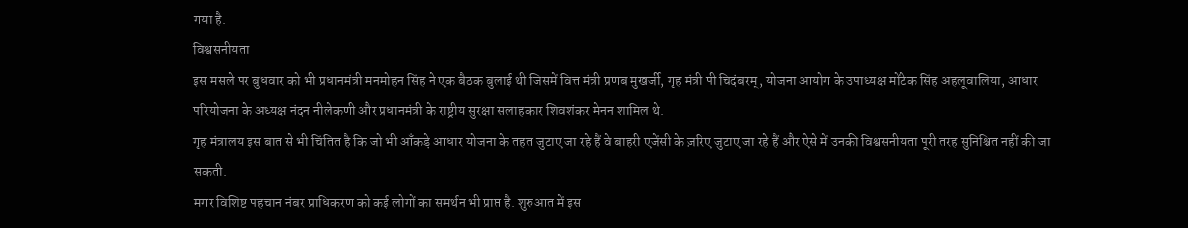गया है.
विश्वसनीयता
इस मसले पर बुधवार को भी प्रधानमंत्री मनमोहन सिंह ने एक बैठक बुलाई थी जिसमें वित्त मंत्री प्रणब मुखर्जी, गृह मंत्री पी चिदंबरम्, योजना आयोग के उपाध्यक्ष मोंटेक सिंह अहलूवालिया, आधार परियोजना के अध्यक्ष नंदन नीलेकणी और प्रधानमंत्री के राष्ट्रीय सुरक्षा सलाहकार शिवशंकर मेनन शामिल थे.
गृह मंत्रालय इस बात से भी चिंतित है कि जो भी आँकड़े आधार योजना के तहत जुटाए जा रहे हैं वे बाहरी एजेंसी के ज़रिए जुटाए जा रहे हैं और ऐसे में उनकी विश्वसनीयता पूरी तरह सुनिश्चित नहीं की जा सकती.
मगर विशिष्ट पहचान नंबर प्राधिकरण को कई लोगों का समर्थन भी प्राप्त है. शुरुआत में इस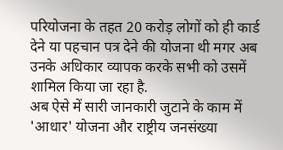परियोजना के तहत 20 करोड़ लोगों को ही कार्ड देने या पहचान पत्र देने की योजना थी मगर अब उनके अधिकार व्यापक करके सभी को उसमें शामिल किया जा रहा है.
अब ऐसे में सारी जानकारी जुटाने के काम में 'आधार' योजना और राष्ट्रीय जनसंख्या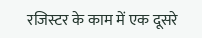रजिस्टर के काम में एक दूसरे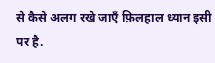से कैसे अलग रखे जाएँ फ़िलहाल ध्यान इसी पर है.